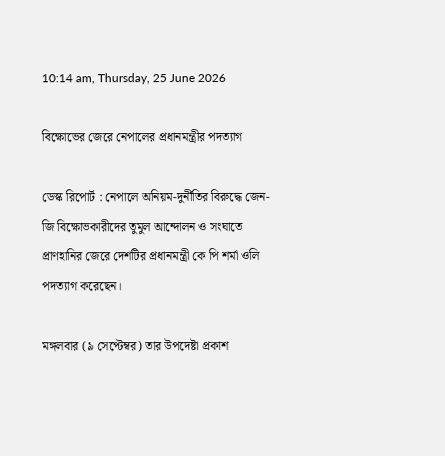10:14 am, Thursday, 25 June 2026

বিক্ষোভের জেরে নেপালের প্রধানমন্ত্রীর পদত্যাগ

ডেস্ক রিপোর্ট : নেপালে অনিয়ম-দুর্নীতির বিরুদ্ধে জেন-জি বিক্ষোভকারীদের তুমুল আন্দোলন ও সংঘাতে প্রাণহানির জেরে দেশটির প্রধানমন্ত্রী কে পি শর্মা ওলি পদত্যাগ করেছেন।

মঙ্গলবার (৯ সেপ্টেম্বর) তার উপদেষ্টা প্রকাশ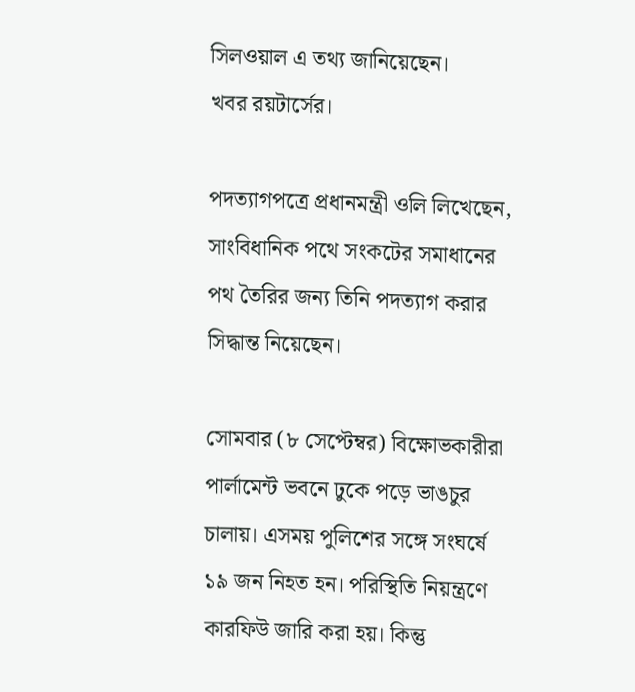সিলওয়াল এ তথ্য জানিয়েছেন।
খবর রয়টার্সের।

পদত্যাগপত্রে প্রধানমন্ত্রী ওলি লিখেছেন, সাংবিধানিক পথে সংকটের সমাধানের পথ তৈরির জন্য তিনি পদত্যাগ করার সিদ্ধান্ত নিয়েছেন।

সোমবার (৮ সেপ্টেম্বর) বিক্ষোভকারীরা পার্লামেন্ট ভবনে ঢুকে পড়ে ভাঙচুর চালায়। এসময় পুলিশের সঙ্গে সংঘর্ষে ১৯ জন নিহত হন। পরিস্থিতি নিয়ন্ত্রণে কারফিউ জারি করা হয়। কিন্তু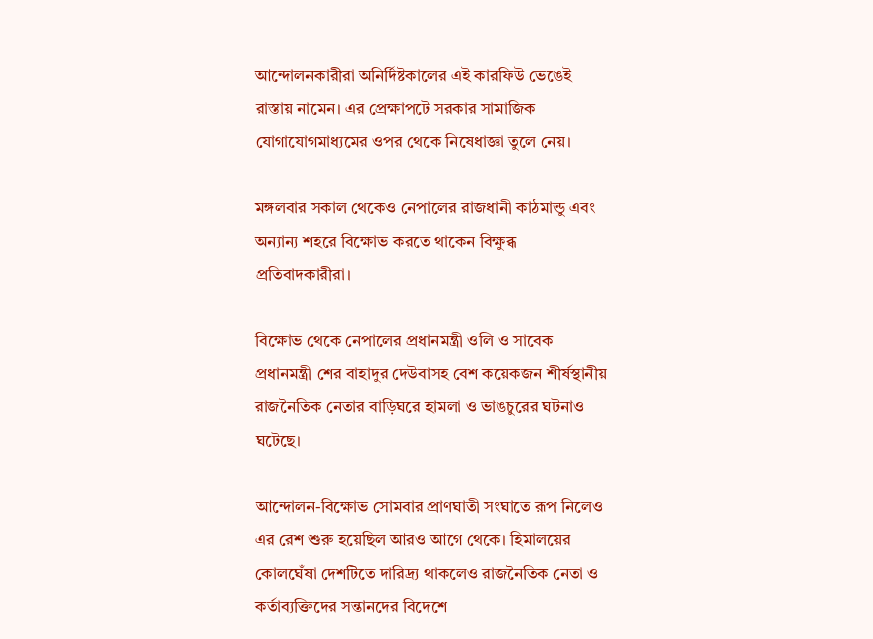আন্দোলনকারীরা অনির্দিষ্টকালের এই কারফিউ ভেঙেই রাস্তায় নামেন। এর প্রেক্ষাপটে সরকার সামাজিক যোগাযোগমাধ্যমের ওপর থেকে নিষেধাজ্ঞা তুলে নেয়।

মঙ্গলবার সকাল থেকেও নেপালের রাজধানী কাঠমান্ডু এবং অন্যান্য শহরে বিক্ষোভ করতে থাকেন বিক্ষুব্ধ প্রতিবাদকারীরা।

বিক্ষোভ থেকে নেপালের প্রধানমন্ত্রী ওলি ও সাবেক প্রধানমন্ত্রী শের বাহাদুর দেউবাসহ বেশ কয়েকজন শীর্ষস্থানীয় রাজনৈতিক নেতার বাড়িঘরে হামলা ও ভাঙচুরের ঘটনাও ঘটেছে।

আন্দোলন-বিক্ষোভ সোমবার প্রাণঘাতী সংঘাতে রূপ নিলেও এর রেশ শুরু হয়েছিল আরও আগে থেকে। হিমালয়ের কোলঘেঁষা দেশটিতে দারিদ্র্য থাকলেও রাজনৈতিক নেতা ও কর্তাব্যক্তিদের সন্তানদের বিদেশে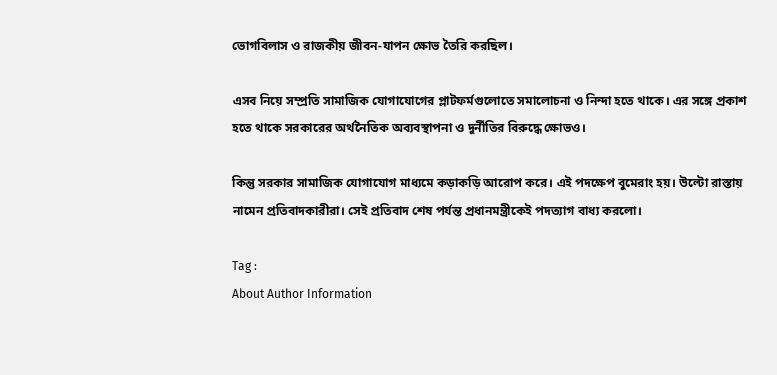ভোগবিলাস ও রাজকীয় জীবন-যাপন ক্ষোভ তৈরি করছিল।

এসব নিয়ে সম্প্রতি সামাজিক যোগাযোগের প্লাটফর্মগুলোতে সমালোচনা ও নিন্দা হতে থাকে। এর সঙ্গে প্রকাশ হতে থাকে সরকারের অর্থনৈতিক অব্যবস্থাপনা ও দুর্নীতির বিরুদ্ধে ক্ষোভও।

কিন্তু সরকার সামাজিক যোগাযোগ মাধ্যমে কড়াকড়ি আরোপ করে। এই পদক্ষেপ বুমেরাং হয়। উল্টো রাস্তায় নামেন প্রতিবাদকারীরা। সেই প্রতিবাদ শেষ পর্যন্ত প্রধানমন্ত্রীকেই পদত্যাগ বাধ্য করলো।

Tag :
About Author Information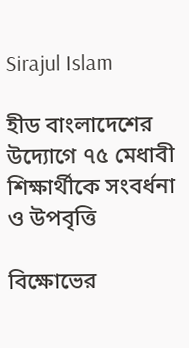Sirajul Islam

হীড বাংলাদেশের উদ্যোগে ৭৫ মেধাবী শিক্ষার্থীকে সংবর্ধনা ও উপবৃত্তি

বিক্ষোভের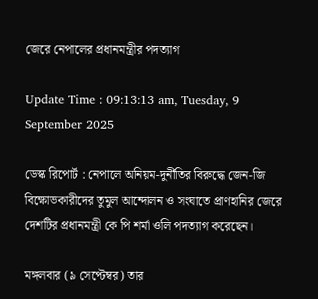জেরে নেপালের প্রধানমন্ত্রীর পদত্যাগ

Update Time : 09:13:13 am, Tuesday, 9 September 2025

ডেস্ক রিপোর্ট : নেপালে অনিয়ম-দুর্নীতির বিরুদ্ধে জেন-জি বিক্ষোভকারীদের তুমুল আন্দোলন ও সংঘাতে প্রাণহানির জেরে দেশটির প্রধানমন্ত্রী কে পি শর্মা ওলি পদত্যাগ করেছেন।

মঙ্গলবার (৯ সেপ্টেম্বর) তার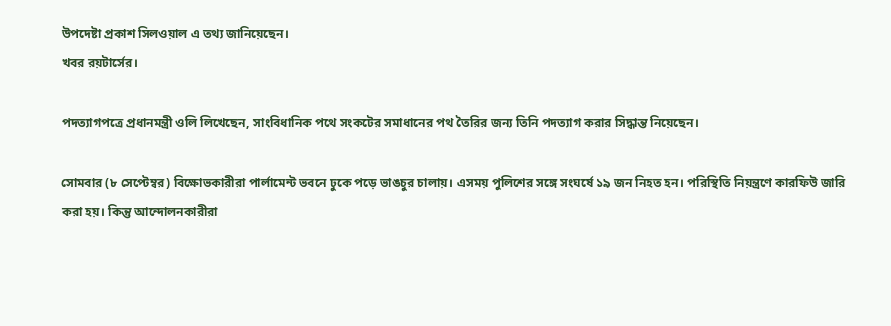উপদেষ্টা প্রকাশ সিলওয়াল এ তথ্য জানিয়েছেন।
খবর রয়টার্সের।

পদত্যাগপত্রে প্রধানমন্ত্রী ওলি লিখেছেন, সাংবিধানিক পথে সংকটের সমাধানের পথ তৈরির জন্য তিনি পদত্যাগ করার সিদ্ধান্ত নিয়েছেন।

সোমবার (৮ সেপ্টেম্বর) বিক্ষোভকারীরা পার্লামেন্ট ভবনে ঢুকে পড়ে ভাঙচুর চালায়। এসময় পুলিশের সঙ্গে সংঘর্ষে ১৯ জন নিহত হন। পরিস্থিতি নিয়ন্ত্রণে কারফিউ জারি করা হয়। কিন্তু আন্দোলনকারীরা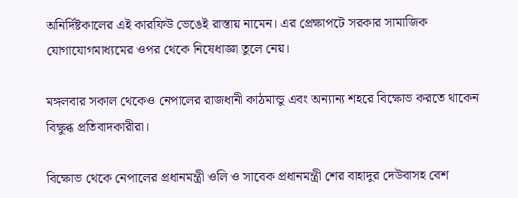অনির্দিষ্টকালের এই কারফিউ ভেঙেই রাস্তায় নামেন। এর প্রেক্ষাপটে সরকার সামাজিক যোগাযোগমাধ্যমের ওপর থেকে নিষেধাজ্ঞা তুলে নেয়।

মঙ্গলবার সকাল থেকেও নেপালের রাজধানী কাঠমান্ডু এবং অন্যান্য শহরে বিক্ষোভ করতে থাকেন বিক্ষুব্ধ প্রতিবাদকারীরা।

বিক্ষোভ থেকে নেপালের প্রধানমন্ত্রী ওলি ও সাবেক প্রধানমন্ত্রী শের বাহাদুর দেউবাসহ বেশ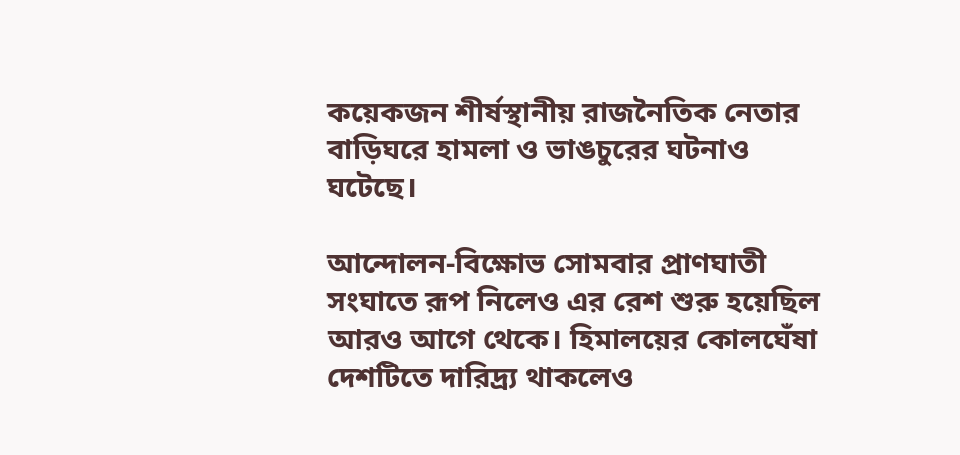কয়েকজন শীর্ষস্থানীয় রাজনৈতিক নেতার বাড়িঘরে হামলা ও ভাঙচুরের ঘটনাও ঘটেছে।

আন্দোলন-বিক্ষোভ সোমবার প্রাণঘাতী সংঘাতে রূপ নিলেও এর রেশ শুরু হয়েছিল আরও আগে থেকে। হিমালয়ের কোলঘেঁষা দেশটিতে দারিদ্র্য থাকলেও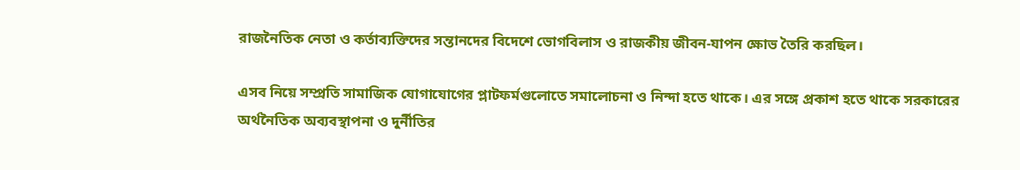রাজনৈতিক নেতা ও কর্তাব্যক্তিদের সন্তানদের বিদেশে ভোগবিলাস ও রাজকীয় জীবন-যাপন ক্ষোভ তৈরি করছিল।

এসব নিয়ে সম্প্রতি সামাজিক যোগাযোগের প্লাটফর্মগুলোতে সমালোচনা ও নিন্দা হতে থাকে। এর সঙ্গে প্রকাশ হতে থাকে সরকারের অর্থনৈতিক অব্যবস্থাপনা ও দুর্নীতির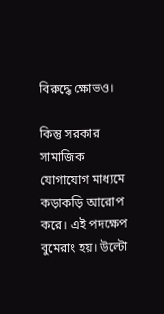বিরুদ্ধে ক্ষোভও।

কিন্তু সরকার সামাজিক যোগাযোগ মাধ্যমে কড়াকড়ি আরোপ করে। এই পদক্ষেপ বুমেরাং হয়। উল্টো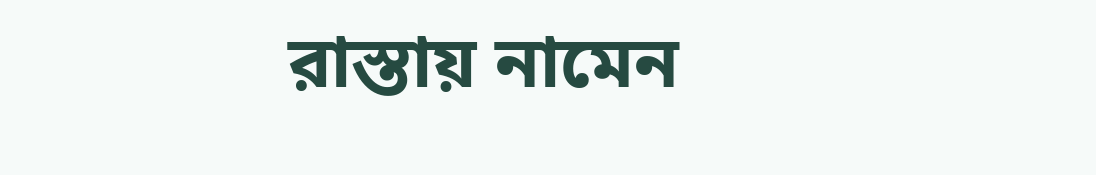রাস্তায় নামেন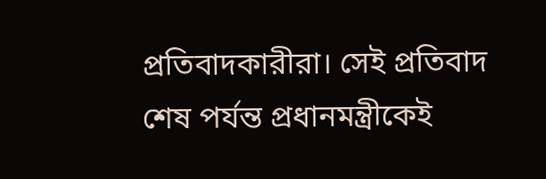প্রতিবাদকারীরা। সেই প্রতিবাদ শেষ পর্যন্ত প্রধানমন্ত্রীকেই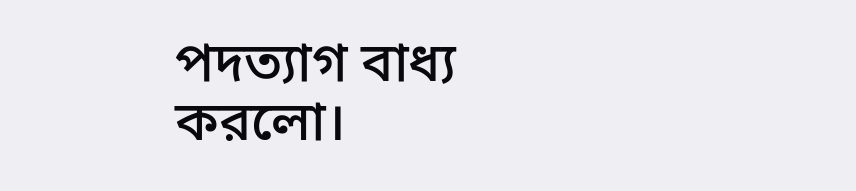পদত্যাগ বাধ্য করলো।